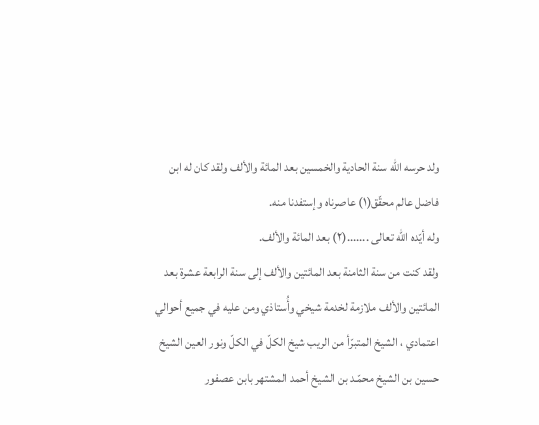ولد حرسه الله سنة الحادية والخمسين بعد المائة والألف ولقد كان له ابن فاضل عالم محقّق(١) عاصرناه وإستفدنا منه.
وله أيّده الله تعالى .......(٢) بعد المائة والألف.
ولقد كنت من سنة الثامنة بعد المائتين والألف إلى سنة الرابعة عشرة بعد المائتين والألف ملازمة لخدمة شيخي وأُستاذي ومن عليه في جميع أحوالي اعتمادي ، الشيخ المتبرّأ من الريب شيخ الكلّ في الكلّ ونور العين الشيخ حسين بن الشيخ محمّـد بن الشيخ أحمد المشتهر بابن عصفور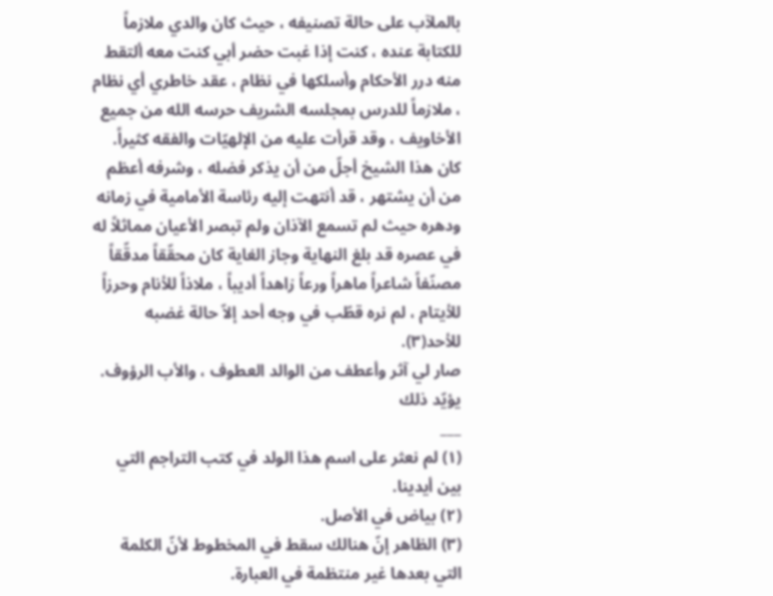بالملآب على حالة تصنيفه ، حيث كان والدي ملازماً للكتابة عنده ، كنت إذا غبت حضر أبي كنت معه ألتقط منه درر الأحكام وأسلكها في نظام ، عقد خاطري أي نظام ، ملازماً للدرس بمجلسه الشريف حرسه الله من جميع الأخاويف ، وقد قرأت عليه من الإلهيّات والفقه كثيراً.
كان هذا الشيخ أجلّ من أن يذكر فضله ، وشرفه أعظم من أن يشتهر ، قد أنتهت إليه رئاسة الأمامية في زمانه ودهره حيث لم تسمع الآذان ولم تبصر الأعيان مماثلاً له في عصره قد بلغ النهاية وجاز الغاية كان محقّقاً مدقّقاً مصنّفاً شاعراً ماهراً ورعاً زاهداً أديباً ، ملاذاً للأنام وحرزاً للأيتام ، لم نره قطّب في وجه أحد إلاّ حالة غضبه للأحد(٣).
صار لي آثر وأعطف من الوالد العطوف ، والأب الرؤوف. يؤيّد ذلك
___
(١) لم نعثر على اسم هذا الولد في كتب التراجم التي بين أيدينا.
(٢) بياض في الأصل.
(٣) الظاهر إنّ هنالك سقط في المخطوط لأنّ الكلمة التي بعدها غير منتظمة في العبارة.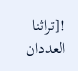![تراثنا العددان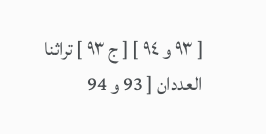[ ٩٣ و ٩٤ ] [ ج ٩٣ ] تراثنا العددان [ 93 و 94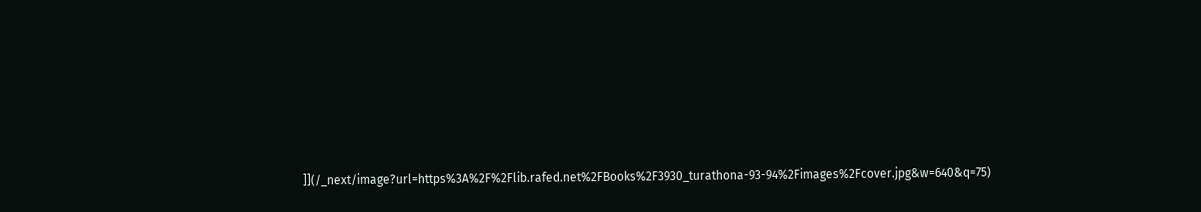]](/_next/image?url=https%3A%2F%2Flib.rafed.net%2FBooks%2F3930_turathona-93-94%2Fimages%2Fcover.jpg&w=640&q=75)